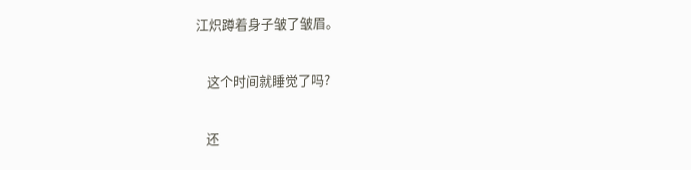江炽蹲着身子皱了皱眉。

    这个时间就睡觉了吗?

    还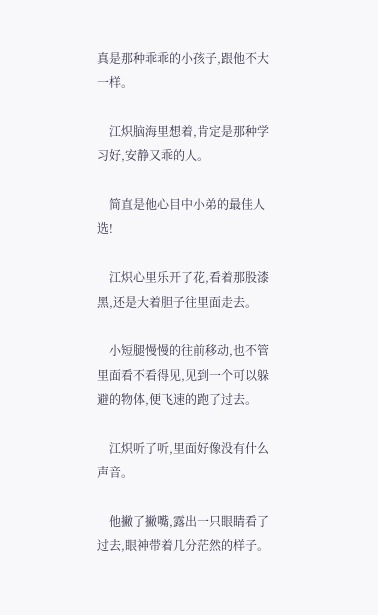真是那种乖乖的小孩子,跟他不大一样。

    江炽脑海里想着,肯定是那种学习好,安静又乖的人。

    简直是他心目中小弟的最佳人选!

    江炽心里乐开了花,看着那股漆黑,还是大着胆子往里面走去。

    小短腿慢慢的往前移动,也不管里面看不看得见,见到一个可以躲避的物体,便飞速的跑了过去。

    江炽听了听,里面好像没有什么声音。

    他撇了撇嘴,露出一只眼睛看了过去,眼神带着几分茫然的样子。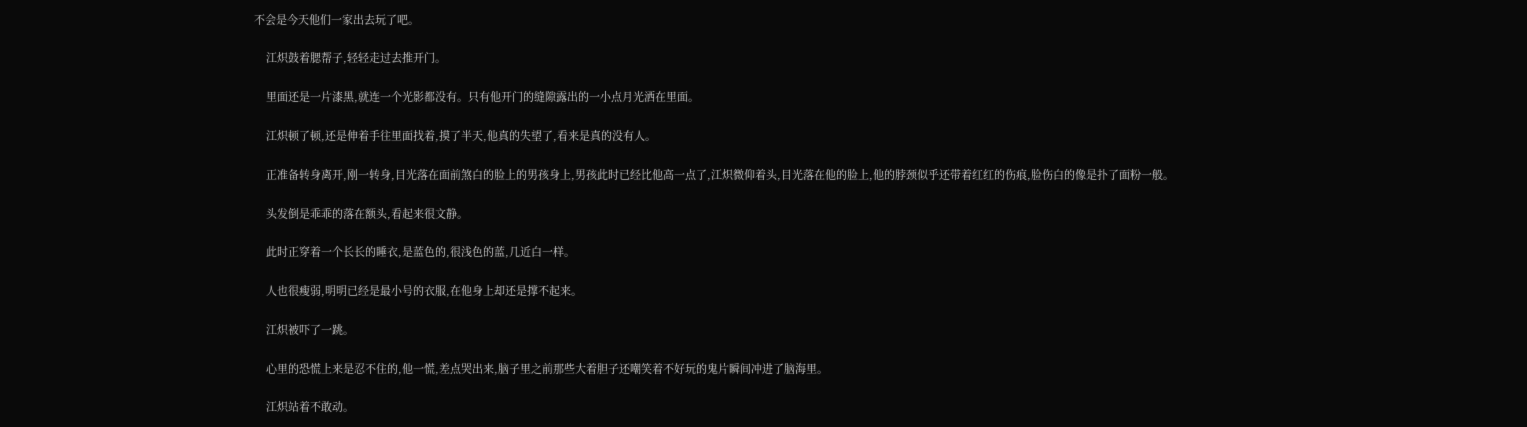不会是今天他们一家出去玩了吧。

    江炽鼓着腮帮子,轻轻走过去推开门。

    里面还是一片漆黑,就连一个光影都没有。只有他开门的缝隙露出的一小点月光洒在里面。

    江炽顿了顿,还是伸着手往里面找着,摸了半天,他真的失望了,看来是真的没有人。

    正准备转身离开,刚一转身,目光落在面前煞白的脸上的男孩身上,男孩此时已经比他高一点了,江炽微仰着头,目光落在他的脸上,他的脖颈似乎还带着红红的伤痕,脸伤白的像是扑了面粉一般。

    头发倒是乖乖的落在额头,看起来很文静。

    此时正穿着一个长长的睡衣,是蓝色的,很浅色的蓝,几近白一样。

    人也很瘦弱,明明已经是最小号的衣服,在他身上却还是撑不起来。

    江炽被吓了一跳。

    心里的恐慌上来是忍不住的,他一慌,差点哭出来,脑子里之前那些大着胆子还嘲笑着不好玩的鬼片瞬间冲进了脑海里。

    江炽站着不敢动。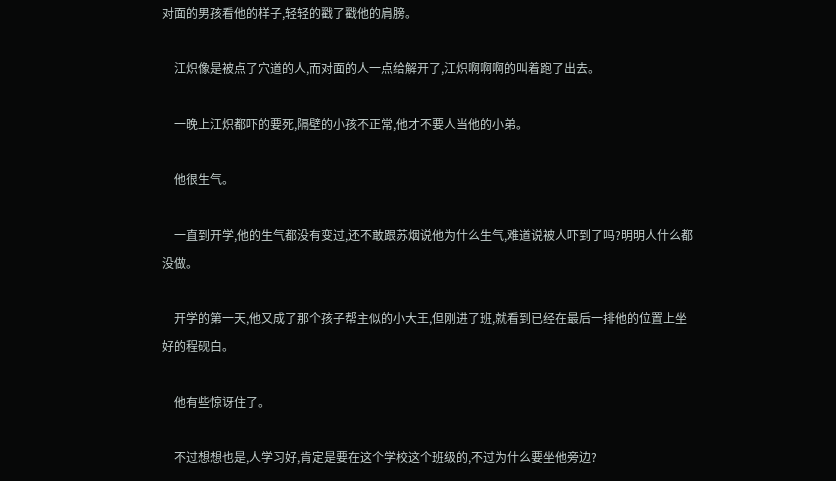对面的男孩看他的样子,轻轻的戳了戳他的肩膀。

    江炽像是被点了穴道的人,而对面的人一点给解开了,江炽啊啊啊的叫着跑了出去。

    一晚上江炽都吓的要死,隔壁的小孩不正常,他才不要人当他的小弟。

    他很生气。

    一直到开学,他的生气都没有变过,还不敢跟苏烟说他为什么生气,难道说被人吓到了吗?明明人什么都没做。

    开学的第一天,他又成了那个孩子帮主似的小大王,但刚进了班,就看到已经在最后一排他的位置上坐好的程砚白。

    他有些惊讶住了。

    不过想想也是,人学习好,肯定是要在这个学校这个班级的,不过为什么要坐他旁边?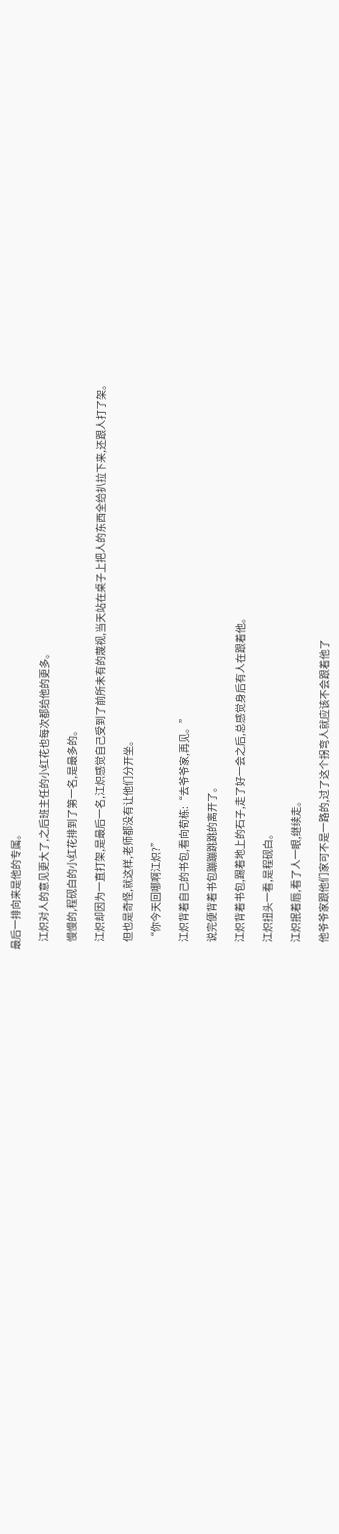最后一排向来是他的专属。

    江炽对人的意见更大了,之后班主任的小红花也每次都给他的更多。

    慢慢的,程砚白的小红花排到了第一名,是最多的。

    江炽却因为一直打架,是最后一名,江炽感觉自己受到了前所未有的蔑视,当天站在桌子上把人的东西全给扒拉下来,还跟人打了架。

    但也是奇怪,就这样,老师都没有让他们分开坐。

    “你今天回哪啊江炽?”

    江炽背着自己的书包,看向荀栋:“去爷爷家,再见。”

    说完便背着书包蹦蹦跳跳的离开了。

    江炽背着书包,踢着地上的石子,走了好一会之后,总感觉身后有人在跟着他。

    江炽扭头一看,是程砚白。

    江炽抿着唇,看了人一眼,继续走。

    他爷爷家跟他们家可不是一路的,过了这个拐弯人就应该不会跟着他了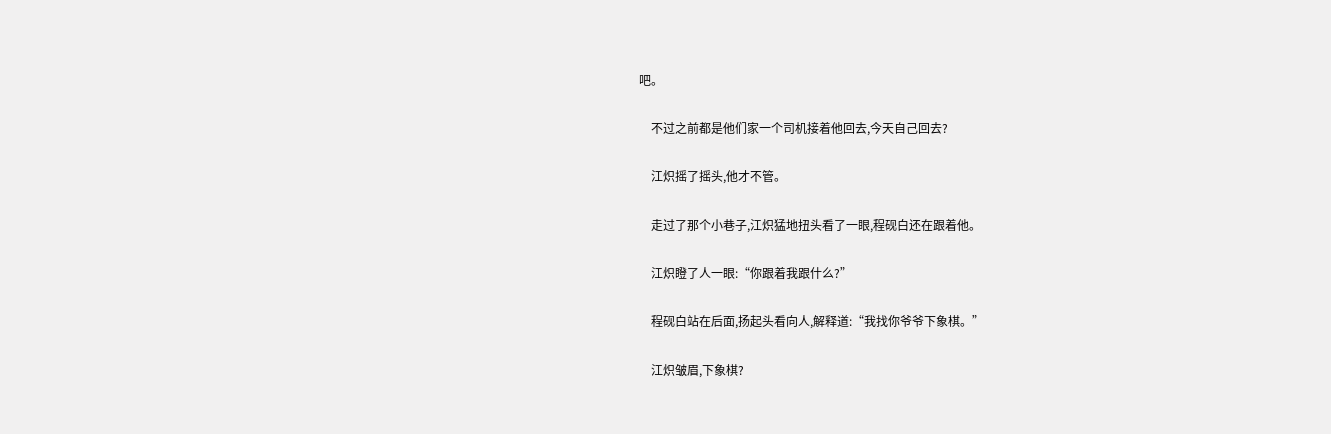吧。

    不过之前都是他们家一个司机接着他回去,今天自己回去?

    江炽摇了摇头,他才不管。

    走过了那个小巷子,江炽猛地扭头看了一眼,程砚白还在跟着他。

    江炽瞪了人一眼:“你跟着我跟什么?”

    程砚白站在后面,扬起头看向人,解释道:“我找你爷爷下象棋。”

    江炽皱眉,下象棋?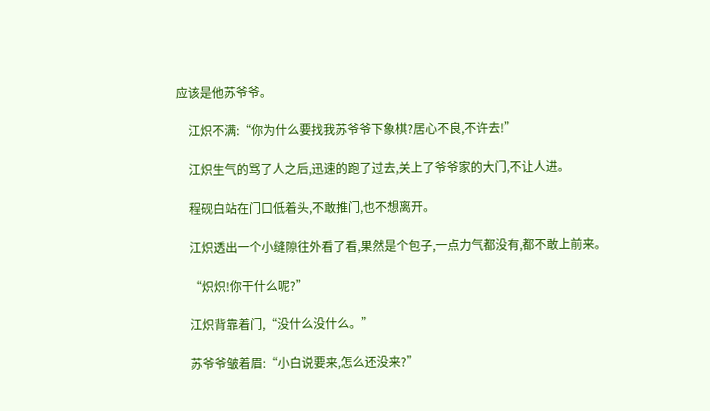应该是他苏爷爷。

    江炽不满:“你为什么要找我苏爷爷下象棋?居心不良,不许去!”

    江炽生气的骂了人之后,迅速的跑了过去,关上了爷爷家的大门,不让人进。

    程砚白站在门口低着头,不敢推门,也不想离开。

    江炽透出一个小缝隙往外看了看,果然是个包子,一点力气都没有,都不敢上前来。

    “炽炽!你干什么呢?”

    江炽背靠着门,“没什么没什么。”

    苏爷爷皱着眉:“小白说要来,怎么还没来?”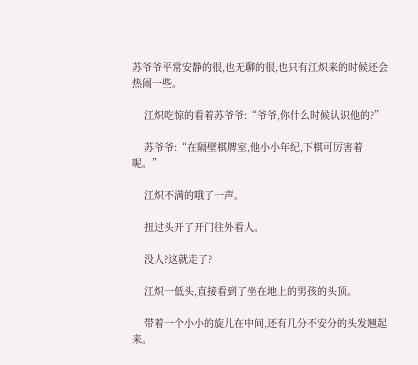苏爷爷平常安静的很,也无聊的很,也只有江炽来的时候还会热闹一些。

    江炽吃惊的看着苏爷爷:“爷爷,你什么时候认识他的?”

    苏爷爷:“在隔壁棋牌室,他小小年纪,下棋可厉害着呢。”

    江炽不满的哦了一声。

    扭过头开了开门往外看人。

    没人?这就走了?

    江炽一低头,直接看到了坐在地上的男孩的头顶。

    带着一个小小的旋儿在中间,还有几分不安分的头发翘起来。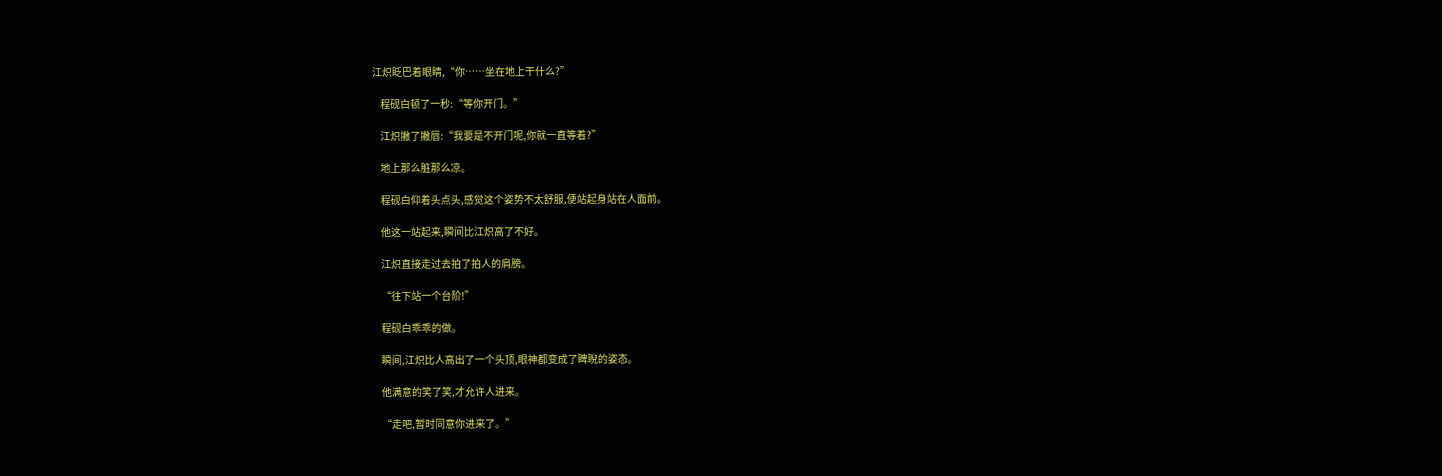江炽眨巴着眼睛,“你……坐在地上干什么?”

    程砚白顿了一秒:“等你开门。”

    江炽撇了撇唇:“我要是不开门呢,你就一直等着?”

    地上那么脏那么凉。

    程砚白仰着头点头,感觉这个姿势不太舒服,便站起身站在人面前。

    他这一站起来,瞬间比江炽高了不好。

    江炽直接走过去拍了拍人的肩膀。

    “往下站一个台阶!”

    程砚白乖乖的做。

    瞬间,江炽比人高出了一个头顶,眼神都变成了睥睨的姿态。

    他满意的笑了笑,才允许人进来。

    “走吧,暂时同意你进来了。”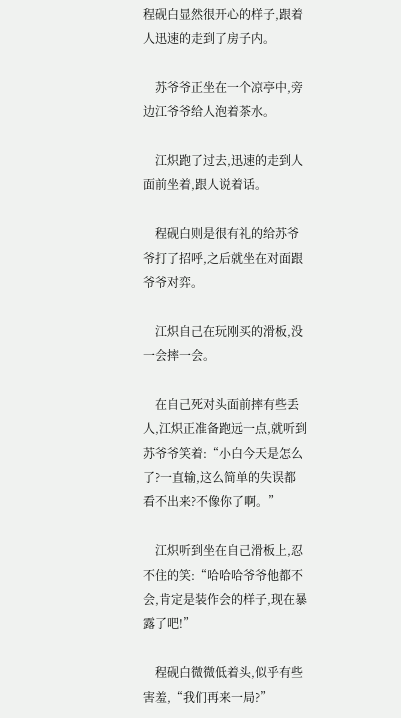程砚白显然很开心的样子,跟着人迅速的走到了房子内。

    苏爷爷正坐在一个凉亭中,旁边江爷爷给人泡着茶水。

    江炽跑了过去,迅速的走到人面前坐着,跟人说着话。

    程砚白则是很有礼的给苏爷爷打了招呼,之后就坐在对面跟爷爷对弈。

    江炽自己在玩刚买的滑板,没一会摔一会。

    在自己死对头面前摔有些丢人,江炽正准备跑远一点,就听到苏爷爷笑着:“小白今天是怎么了?一直输,这么简单的失误都看不出来?不像你了啊。”

    江炽听到坐在自己滑板上,忍不住的笑:“哈哈哈爷爷他都不会,肯定是装作会的样子,现在暴露了吧!”

    程砚白微微低着头,似乎有些害羞,“我们再来一局?”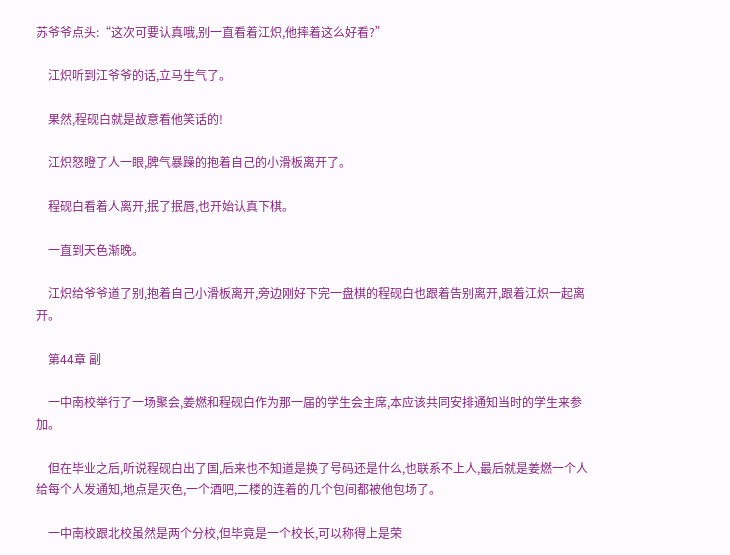苏爷爷点头:“这次可要认真哦,别一直看着江炽,他摔着这么好看?”

    江炽听到江爷爷的话,立马生气了。

    果然,程砚白就是故意看他笑话的!

    江炽怒瞪了人一眼,脾气暴躁的抱着自己的小滑板离开了。

    程砚白看着人离开,抿了抿唇,也开始认真下棋。

    一直到天色渐晚。

    江炽给爷爷道了别,抱着自己小滑板离开,旁边刚好下完一盘棋的程砚白也跟着告别离开,跟着江炽一起离开。

    第44章 副

    一中南校举行了一场聚会,姜燃和程砚白作为那一届的学生会主席,本应该共同安排通知当时的学生来参加。

    但在毕业之后,听说程砚白出了国,后来也不知道是换了号码还是什么,也联系不上人,最后就是姜燃一个人给每个人发通知,地点是灭色,一个酒吧,二楼的连着的几个包间都被他包场了。

    一中南校跟北校虽然是两个分校,但毕竟是一个校长,可以称得上是荣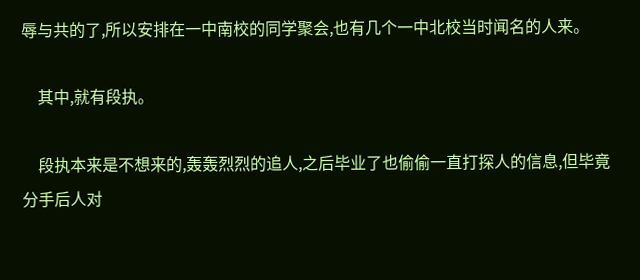辱与共的了,所以安排在一中南校的同学聚会,也有几个一中北校当时闻名的人来。

    其中,就有段执。

    段执本来是不想来的,轰轰烈烈的追人,之后毕业了也偷偷一直打探人的信息,但毕竟分手后人对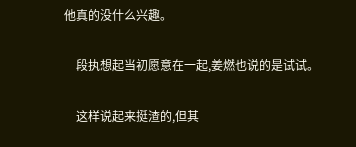他真的没什么兴趣。

    段执想起当初愿意在一起,姜燃也说的是试试。

    这样说起来挺渣的,但其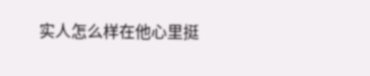实人怎么样在他心里挺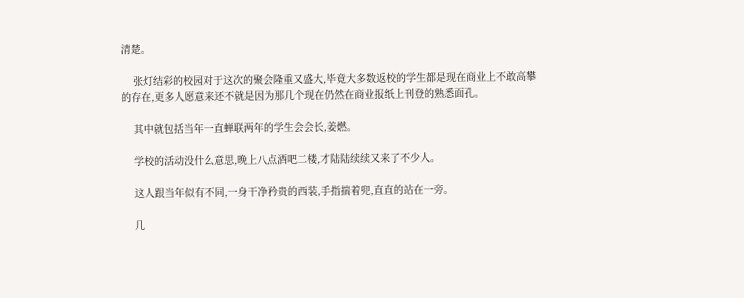清楚。

    张灯结彩的校园对于这次的聚会隆重又盛大,毕竟大多数返校的学生都是现在商业上不敢高攀的存在,更多人愿意来还不就是因为那几个现在仍然在商业报纸上刊登的熟悉面孔。

    其中就包括当年一直蝉联两年的学生会会长,姜燃。

    学校的活动没什么意思,晚上八点酒吧二楼,才陆陆续续又来了不少人。

    这人跟当年似有不同,一身干净矜贵的西装,手指揣着兜,直直的站在一旁。

    几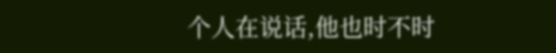个人在说话,他也时不时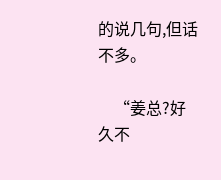的说几句,但话不多。

    “姜总?好久不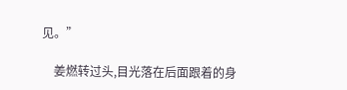见。”

    姜燃转过头,目光落在后面跟着的身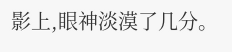影上,眼神淡漠了几分。